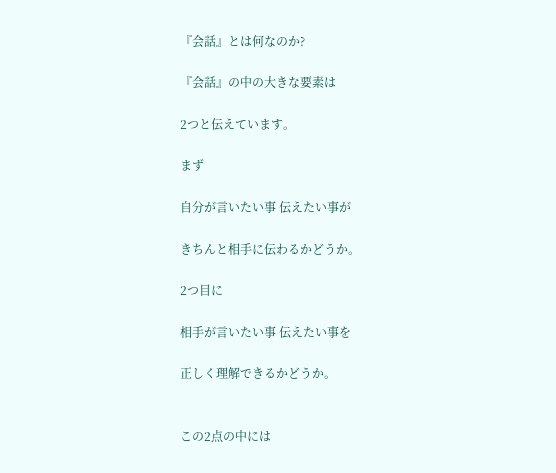『会話』とは何なのか?

『会話』の中の大きな要素は

2つと伝えています。

まず

自分が言いたい事 伝えたい事が

きちんと相手に伝わるかどうか。

2つ目に

相手が言いたい事 伝えたい事を

正しく理解できるかどうか。


この2点の中には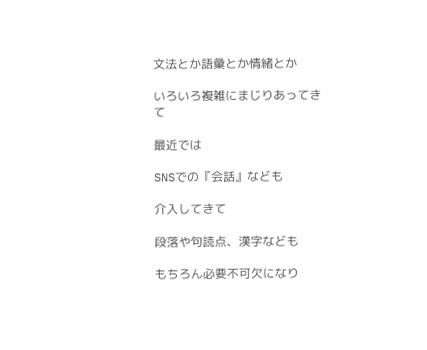文法とか語彙とか情緒とか

いろいろ複雑にまじりあってきて

最近では

SNSでの『会話』なども

介入してきて

段落や句読点、漢字なども

もちろん必要不可欠になり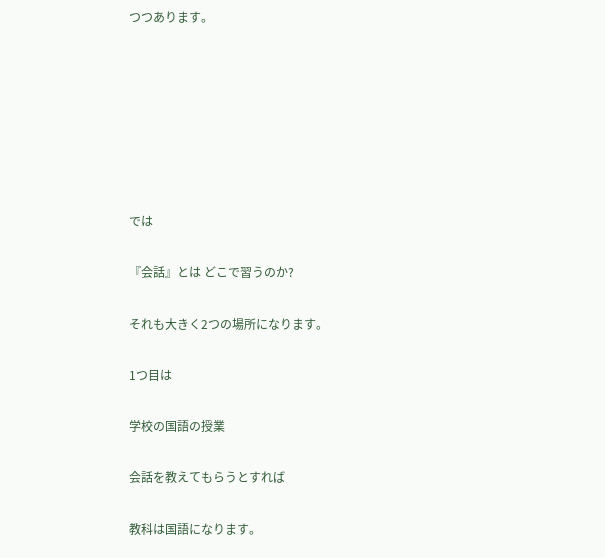つつあります。







では

『会話』とは どこで習うのか?

それも大きく2つの場所になります。

1つ目は

学校の国語の授業

会話を教えてもらうとすれば

教科は国語になります。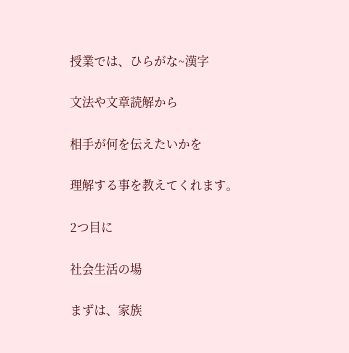授業では、ひらがな~漢字

文法や文章読解から

相手が何を伝えたいかを

理解する事を教えてくれます。

2つ目に

社会生活の場

まずは、家族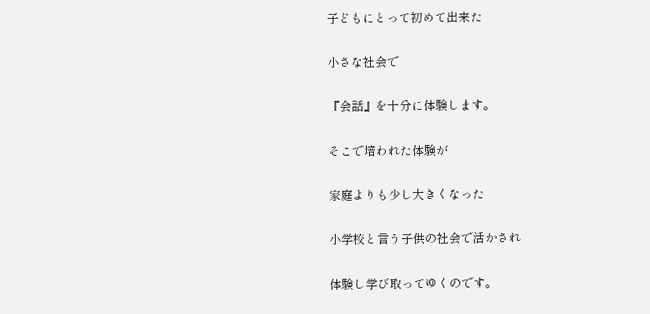子どもにとって初めて出来た

小さな社会で

『会話』を十分に体験します。

そこで培われた体験が

家庭よりも少し大きくなった

小学校と言う子供の社会で活かされ

体験し学び取ってゆくのです。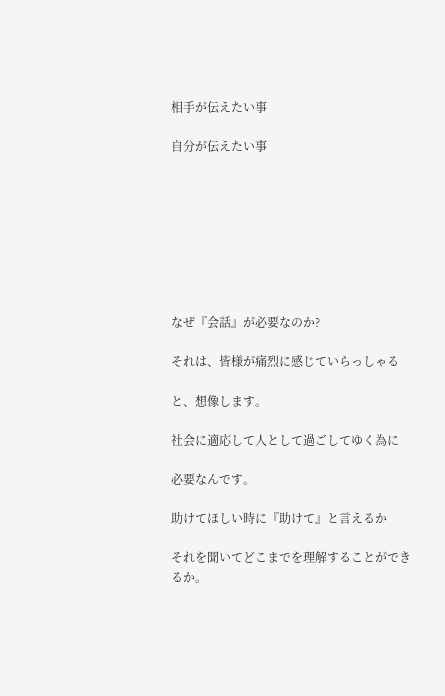相手が伝えたい事

自分が伝えたい事








なぜ『会話』が必要なのか?

それは、皆様が痛烈に感じていらっしゃる

と、想像します。

社会に適応して人として過ごしてゆく為に

必要なんです。

助けてほしい時に『助けて』と言えるか

それを聞いてどこまでを理解することができるか。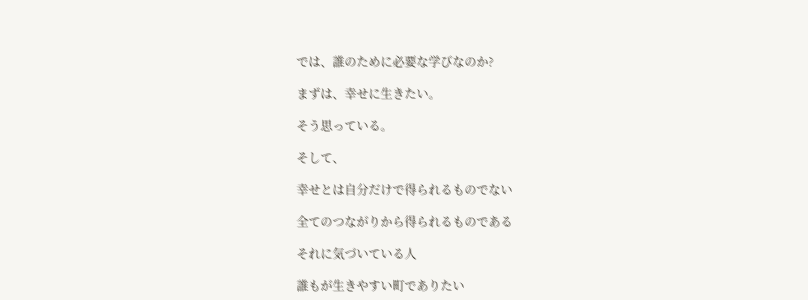では、誰のために必要な学びなのか?

まずは、幸せに生きたい。

そう思っている。

そして、

幸せとは自分だけで得られるものでない

全てのつながりから得られるものである

それに気づいている人

誰もが生きやすい町でありたい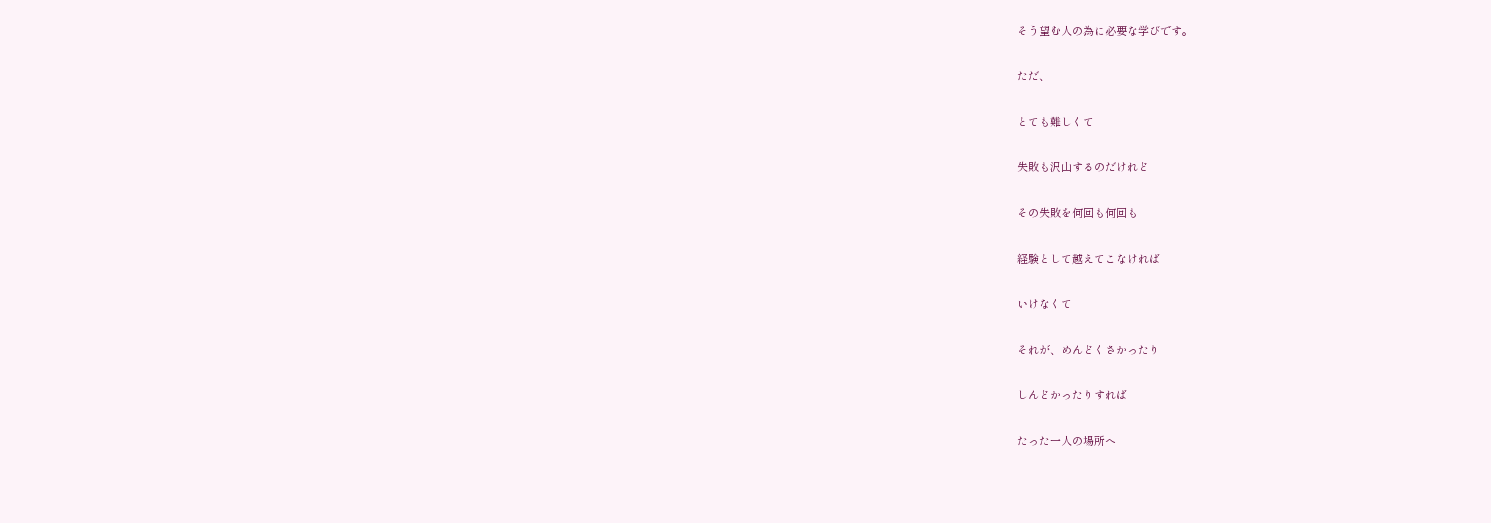そう望む人の為に必要な学びです。

ただ、

とても難しくて

失敗も沢山するのだけれど

その失敗を何回も何回も

経験として越えてこなければ

いけなくて

それが、めんどくさかったり

しんどかったりすれば

たった一人の場所へ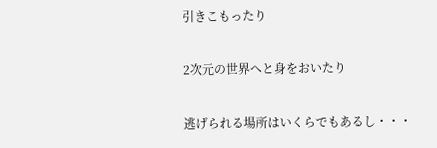引きこもったり

2次元の世界へと身をおいたり

逃げられる場所はいくらでもあるし・・・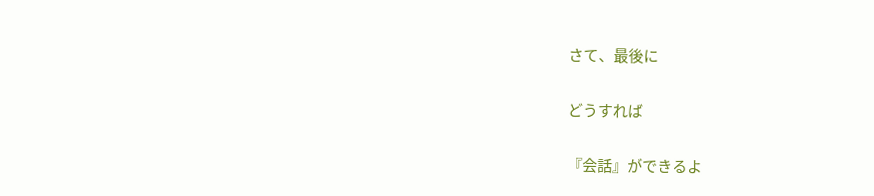さて、最後に

どうすれば

『会話』ができるよ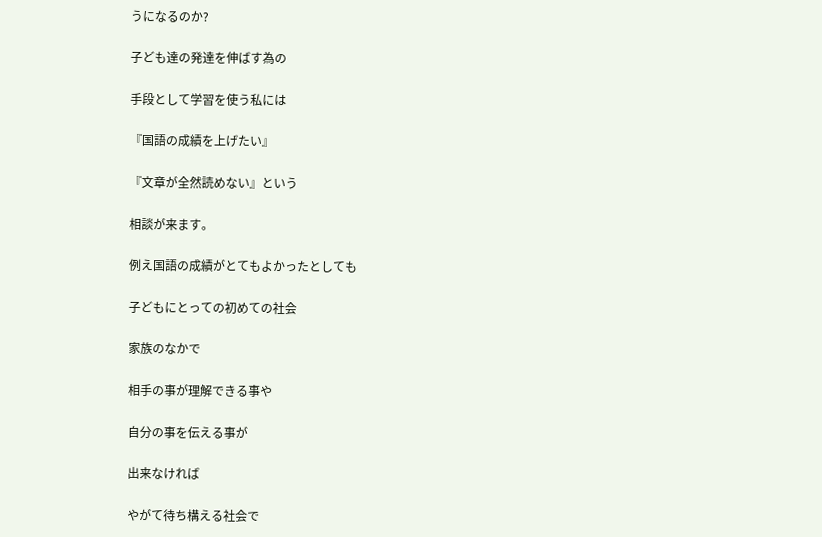うになるのか?

子ども達の発達を伸ばす為の

手段として学習を使う私には

『国語の成績を上げたい』

『文章が全然読めない』という

相談が来ます。

例え国語の成績がとてもよかったとしても

子どもにとっての初めての社会

家族のなかで

相手の事が理解できる事や

自分の事を伝える事が

出来なければ

やがて待ち構える社会で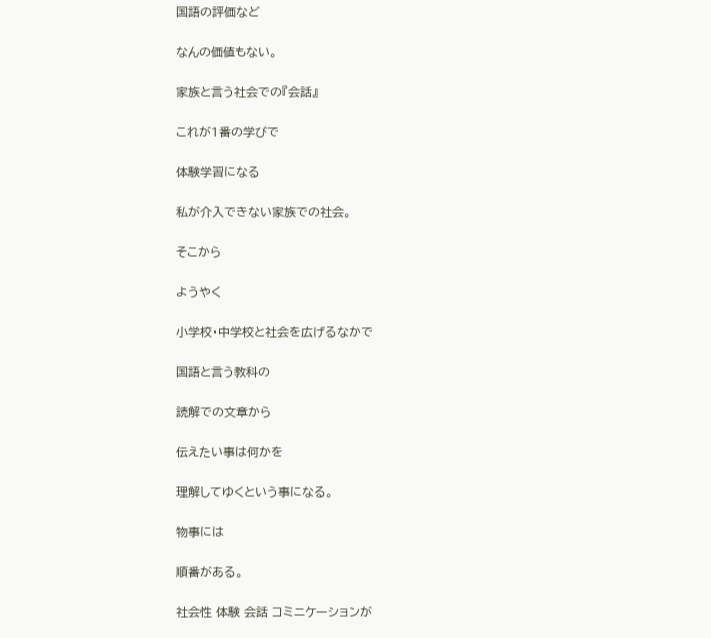国語の評価など

なんの価値もない。

家族と言う社会での『会話』

これが1番の学びで

体験学習になる

私が介入できない家族での社会。

そこから

ようやく

小学校・中学校と社会を広げるなかで

国語と言う教科の

読解での文章から

伝えたい事は何かを

理解してゆくという事になる。

物事には

順番がある。

社会性 体験 会話 コミニケーションが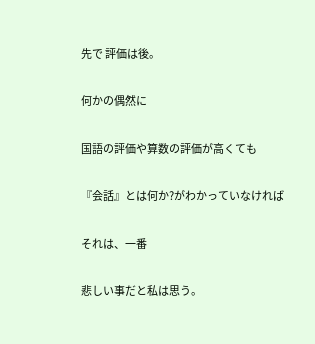先で 評価は後。

何かの偶然に

国語の評価や算数の評価が高くても

『会話』とは何か?がわかっていなければ

それは、一番

悲しい事だと私は思う。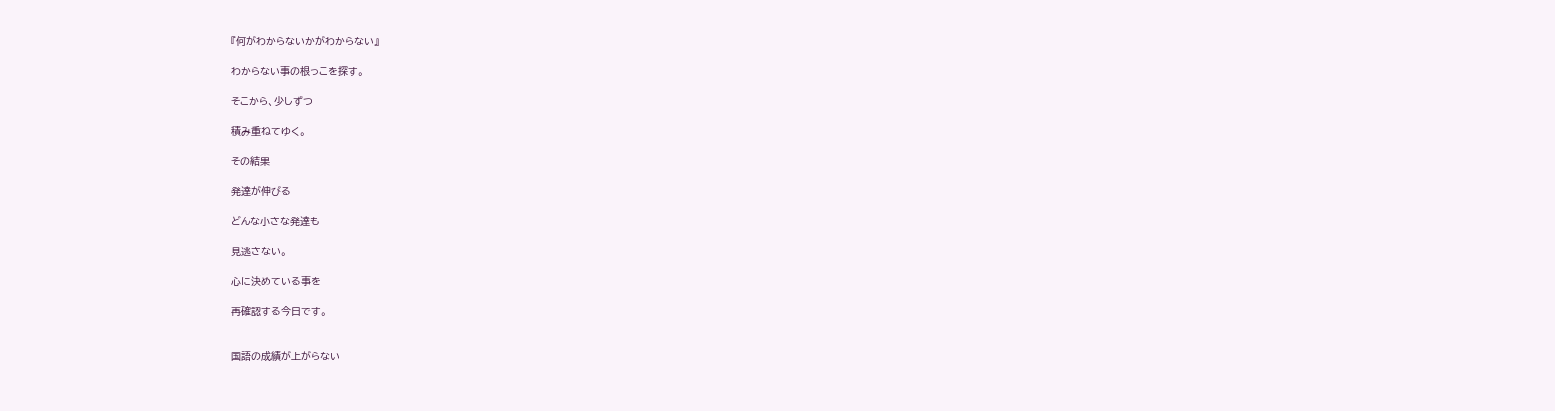『何がわからないかがわからない』

わからない事の根っこを探す。

そこから、少しずつ

積み重ねてゆく。

その結果

発達が伸びる

どんな小さな発達も

見逃さない。

心に決めている事を

再確認する今日です。


国語の成績が上がらない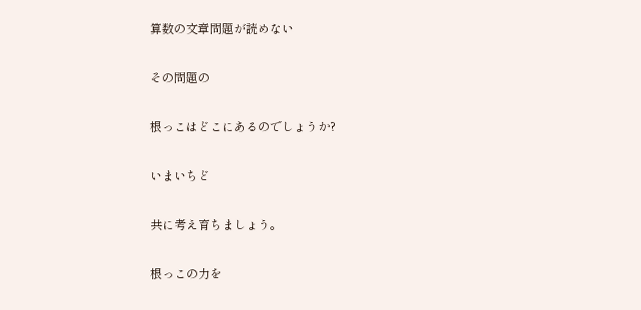算数の文章問題が読めない

その問題の

根っこはどこにあるのでしょうか?

いまいちど

共に考え育ちましょう。

根っこの力を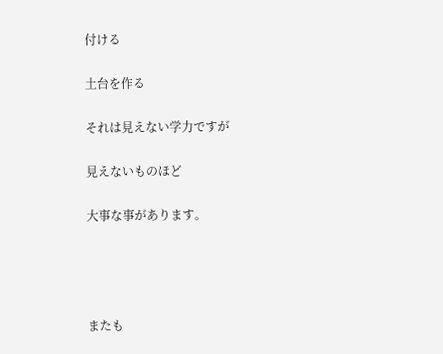付ける

土台を作る

それは見えない学力ですが

見えないものほど

大事な事があります。




またも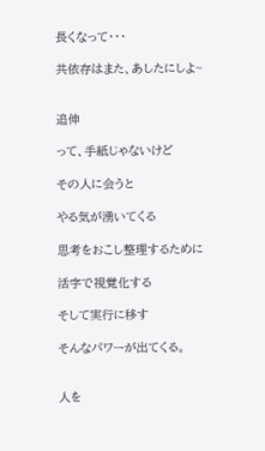長くなって・・・

共依存はまた、あしたにしよ~


追伸

って、手紙じゃないけど

その人に会うと

やる気が湧いてくる

思考をおこし整理するために

活字で視覚化する

そして実行に移す

そんなパワーが出てくる。


人を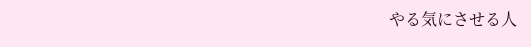やる気にさせる人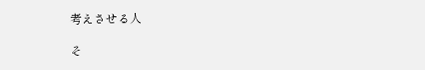考えさせる人

そ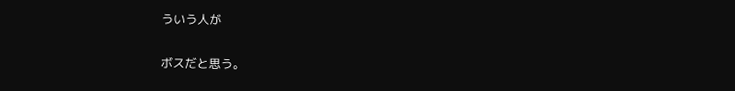ういう人が

ボスだと思う。